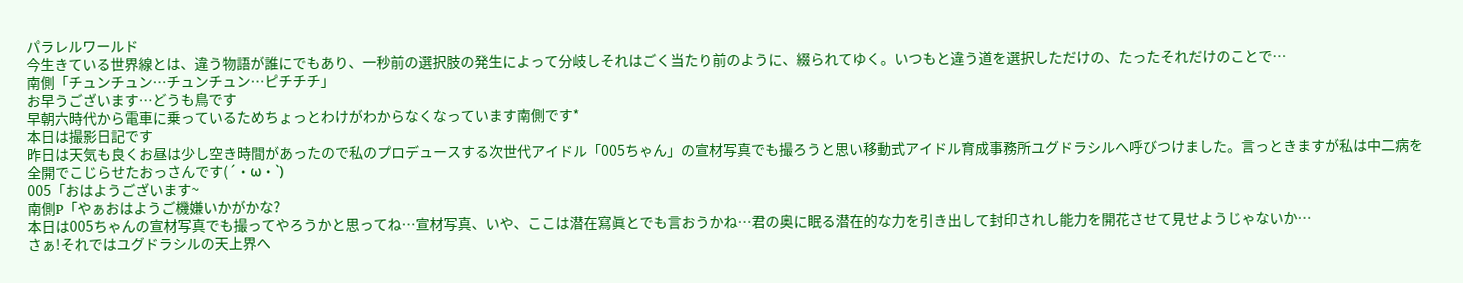パラレルワールド
今生きている世界線とは、違う物語が誰にでもあり、一秒前の選択肢の発生によって分岐しそれはごく当たり前のように、綴られてゆく。いつもと違う道を選択しただけの、たったそれだけのことで…
南側「チュンチュン…チュンチュン…ピチチチ」
お早うございます…どうも鳥です
早朝六時代から電車に乗っているためちょっとわけがわからなくなっています南側です*
本日は撮影日記です
昨日は天気も良くお昼は少し空き時間があったので私のプロデュースする次世代アイドル「005ちゃん」の宣材写真でも撮ろうと思い移動式アイドル育成事務所ユグドラシルへ呼びつけました。言っときますが私は中二病を全開でこじらせたおっさんです(´・ω・`)
005「おはようございます~
南側P「やぁおはようご機嫌いかがかな?
本日は005ちゃんの宣材写真でも撮ってやろうかと思ってね…宣材写真、いや、ここは潜在寫眞とでも言おうかね…君の奥に眠る潜在的な力を引き出して封印されし能力を開花させて見せようじゃないか…
さぁ!それではユグドラシルの天上界へ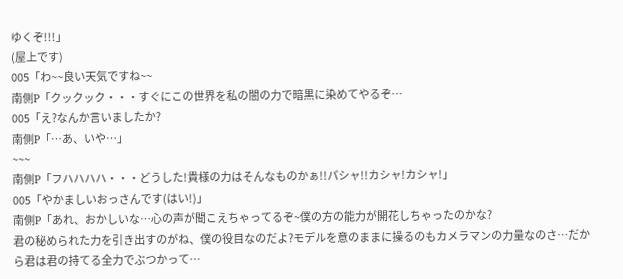ゆくぞ!!!」
(屋上です)
005「わ~~良い天気ですね~~
南側P「クックック・・・すぐにこの世界を私の闇の力で暗黒に染めてやるぞ…
005「え?なんか言いましたか?
南側P「…あ、いや…」
~~~
南側P「フハハハハ・・・どうした!貴様の力はそんなものかぁ!!パシャ!!カシャ!カシャ!」
005「やかましいおっさんです(はい!)」
南側P「あれ、おかしいな…心の声が聞こえちゃってるぞ~僕の方の能力が開花しちゃったのかな?
君の秘められた力を引き出すのがね、僕の役目なのだよ?モデルを意のままに操るのもカメラマンの力量なのさ…だから君は君の持てる全力でぶつかって…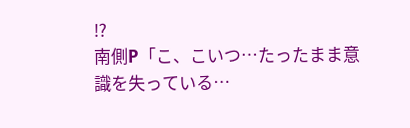!?
南側P「こ、こいつ…たったまま意識を失っている…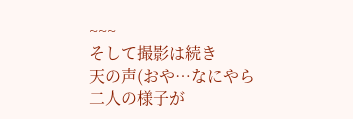~~~
そして撮影は続き
天の声(おや…なにやら二人の様子が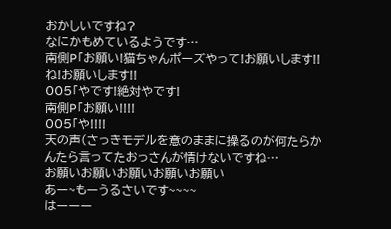おかしいですね?
なにかもめているようです…
南側P「お願い!猫ちゃんポーズやって!お願いします!!ね!お願いします!!
005「やです!絶対やです!
南側P「お願い!!!!
005「や!!!!
天の声(さっきモデルを意のままに操るのが何たらかんたら言ってたおっさんが情けないですね…
お願いお願いお願いお願いお願い
あー~もーうるさいです~~~~
はーーー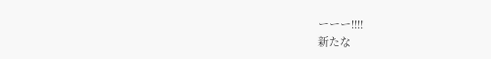ーーー!!!!
新たな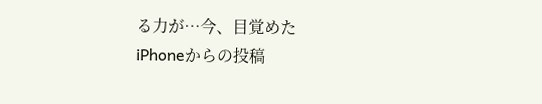る力が…今、目覚めた
iPhoneからの投稿